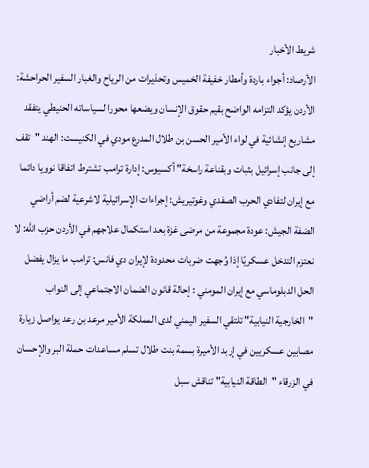شريط الأخبار
الأرصاد: أجواء باردة وأمطار خفيفة الخميس وتحذيرات من الرياح والغبار السفير الحراحشة: الأردن يؤكد التزامه الواضح بقيم حقوق الإنسان ويضعها محورا لسياساته الحنيطي يتفقد مشاريع إنشائية في لواء الأمير الحسن بن طلال المدرع مودي في الكنيست: الهند "تقف إلى جانب إسرائيل بثبات وبقناعة راسخة" أكسيوس: إدارة ترامب تشترط اتفاقا نوويا دائما مع إيران لتفادي الحرب الصفدي وغوتيريش: إجراءات الإسرائيلية لاشرعية لضم أراضي الضفة الجيش: عودة مجموعة من مرضى غزة بعد استكمال علاجهم في الأردن حزب الله: لا نعتزم التدخل عسكريًا إذا وُجهت ضربات محدودة لإيران دي فانس: ترامب ما يزال يفضل الحل الدبلوماسي مع إيران المومني : إحالة قانون الضمان الاجتماعي إلى النواب "الخارجية النيابية" تلتقي السفير اليمني لدى المملكة الأمير مرعد بن رعد يواصل زيارة مصابين عسكريين في إربد الأميرة بسمة بنت طلال تسلم مساعدات حملة البر والإحسان في الزرقاء "الطاقة النيابية" تناقش سبل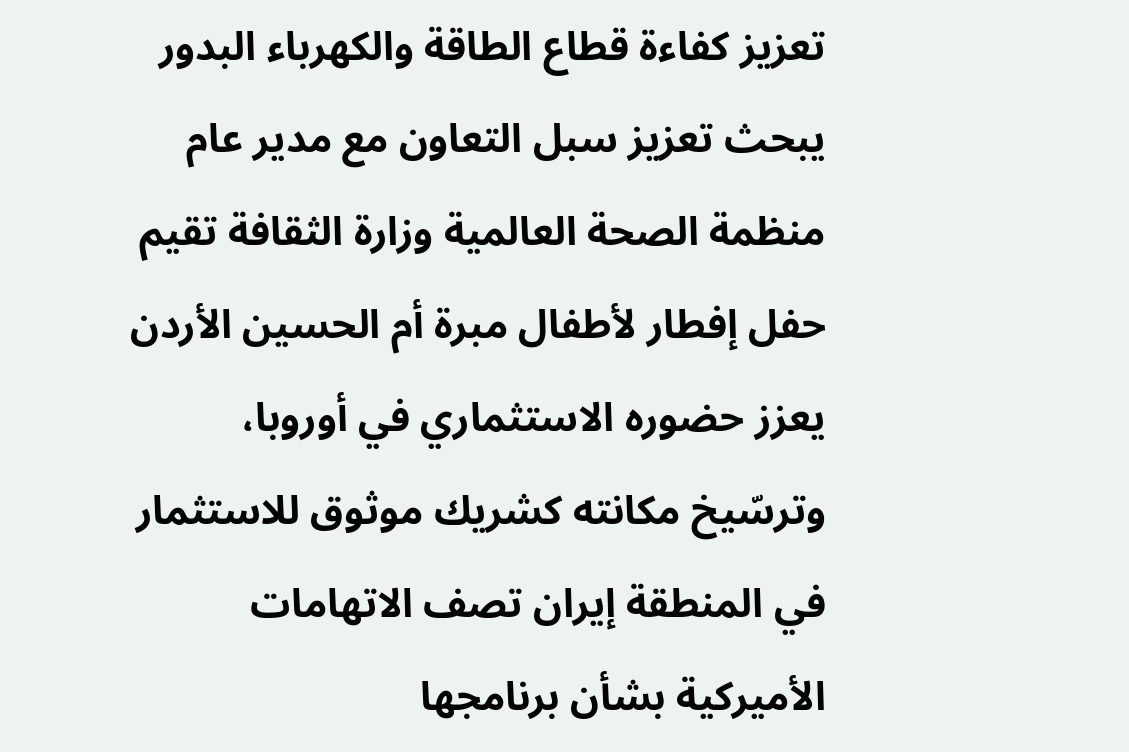تعزيز كفاءة قطاع الطاقة والكهرباء البدور يبحث تعزيز سبل التعاون مع مدير عام منظمة الصحة العالمية وزارة الثقافة تقيم حفل إفطار لأطفال مبرة أم الحسين الأردن يعزز حضوره الاستثماري في أوروبا، وترسّيخ مكانته كشريك موثوق للاستثمار في المنطقة إيران تصف الاتهامات الأميركية بشأن برنامجها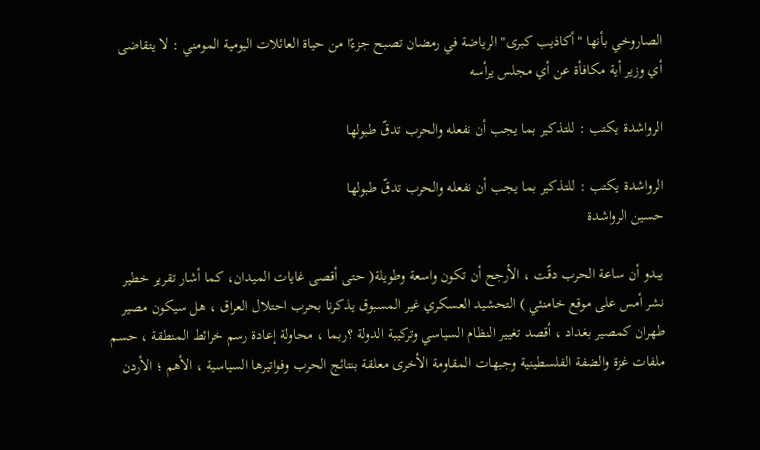الصاروخي بأنها "أكاذيب كبرى" الرياضة في رمضان تصبح جزءًا من حياة العائلات اليومية المومني : لا يتقاضى أي وزير أية مكافأة عن أي مجلس يرأسه

الرواشدة يكتب : للتذكير بما يجب أن نفعله والحرب تدقّ طبولها

الرواشدة يكتب : للتذكير بما يجب أن نفعله والحرب تدقّ طبولها
حسين الرواشدة

يبدو أن ساعة الحرب دقّت ، الأرجح أن تكون واسعة وطويلة( حتى أقصى غايات الميدان، كما أشار تقرير خطير نشر أمس على موقع خامنئي ) التحشيد العسكري غير المسبوق يذكرنا بحرب احتلال العراق ، هل سيكون مصير طهران كمصير بغداد ، أقصد تغيير النظام السياسي وتركيبة الدولة ؟ربما ، محاولة إعادة رسم خرائط المنطقة ، حسم ملفات غزة والضفة الفلسطينية وجبهات المقاومة الأخرى معلقة بنتائج الحرب وفواتيرها السياسية ، الأهم ؛ الأردن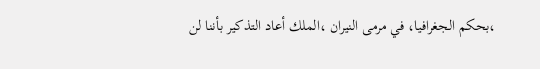،بحكم الجغرافيا، في مرمى النيران ،الملك أعاد التذكير بأننا لن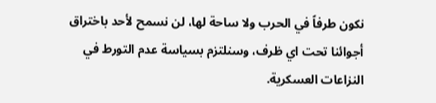نكون طرفاً في الحرب ولا ساحة لها، لن نسمح لأحد باختراق أجوائنا تحت اي ظرف، وسنلتزم بسياسة عدم التورط في النزاعات العسكرية.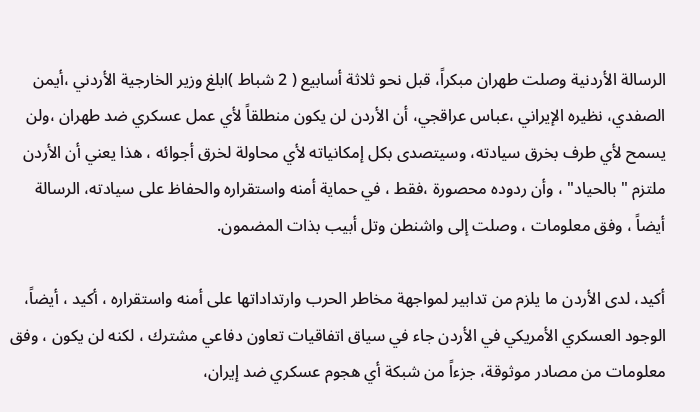الرسالة الأردنية وصلت طهران مبكراً، قبل نحو ثلاثة أسابيع ( 2 شباط )ابلغ وزير الخارجية الأردني ،أيمن الصفدي، نظيره الإيراني ،عباس عراقجي، أن الأردن لن يكون منطلقاً لأي عمل عسكري ضد طهران ،ولن يسمح لأي طرف بخرق سيادته، وسيتصدى بكل إمكانياته لأي محاولة لخرق أجوائه ، هذا يعني أن الأردن ملتزم " بالحياد" ، وأن ردوده محصورة ،فقط ، في حماية أمنه واستقراره والحفاظ على سيادته، الرسالة أيضاً ، وفق معلومات ، وصلت إلى واشنطن وتل أبيب بذات المضمون.

أكيد، لدى الأردن ما يلزم من تدابير لمواجهة مخاطر الحرب وارتداداتها على أمنه واستقراره ، أكيد ، أيضاً، الوجود العسكري الأمريكي في الأردن جاء في سياق اتفاقيات تعاون دفاعي مشترك ، لكنه لن يكون ، وفق معلومات من مصادر موثوقة، جزءاً من شبكة أي هجوم عسكري ضد إيران،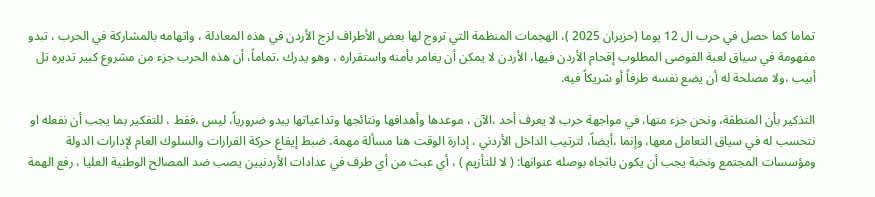تماما كما حصل في حرب ال 12 يوما (حزيران 2025 )، الهجمات المنظمة التي تروج لها بعض الأطراف لزج الأردن في هذه المعادلة ، واتهامه بالمشاركة في الحرب ، تبدو مفهومة في سياق لعبة الفوضى المطلوب إقحام الأردن فيها، الأردن لا يمكن أن يغامر بأمنه واستقراره ، وهو يدرك ،تماماً، أن هذه الحرب جزء من مشروع كبير تديره تل أبيب ،ولا مصلحة له أن يضع نفسه طرفاً أو شريكاً فيه.

التذكير بأن المنطقة، ونحن جزء منها، في مواجهة حرب لا يعرف أحد ،الآن ، موعدها وأهدافها ونتائجها وتداعياتها يبدو ضرورياً، ليس ،فقط ، للتفكير بما يجب أن نفعله او نتحسب له في سياق التعامل معها، وإنما ،أيضاً، لترتيب الداخل الأردني ، إدارة الوقت هنا مسألة مهمة، ضبط إيقاع حركة القرارات والسلوك العام لإدارات الدولة ومؤسسات المجتمع ونخبة يجب أن يكون باتجاه بوصله عنوانها: ( لا للتأزيم ) ، أي عبث من أي طرف في عدادات الأردنيين يصب ضد المصالح الوطنية العليا ، رفع الهمة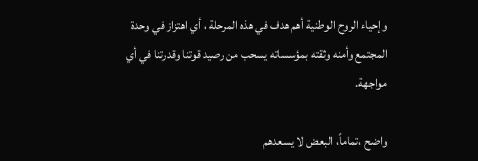وإحياء الروح الوطنية أهم هدف في هذه المرحلة ، أي اهتزاز في وحدة المجتمع وأمنه وثقته بمؤسساته يسحب من رصيد قوتنا وقدرتنا في أي مواجهة.

واضح ،تماماً، البعض لا يسعدهم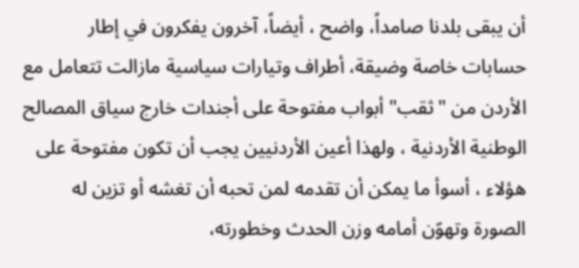أن يبقى بلدنا صامداً، واضح ، أيضاً، آخرون يفكرون في إطار حسابات خاصة وضيقة، أطراف وتيارات سياسية مازالت تتعامل مع الأردن من " ثقب" أبواب مفتوحة على أجندات خارج سياق المصالح الوطنية الأردنية ، ولهذا أعين الأردنيين يجب أن تكون مفتوحة على هؤلاء ، أسوأ ما يمكن أن تقدمه لمن تحبه أن تغشه أو تزين له الصورة وتهوّن أمامه وزن الحدث وخطورته،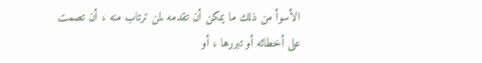الأسوأ من ذلك ما يمكن أن تقدمه لمن ترتاب منه ، أن تصمت على أخطائه أو تبررها ، أو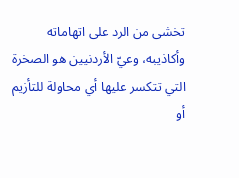تخشى من الرد على اتهاماته وأكاذيبه، وعيّ الأردنيين هو الصخرة التي تتكسر عليها أي محاولة للتأزيم أو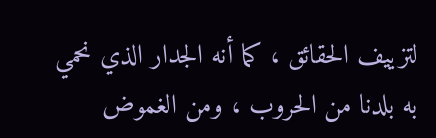لتزييف الحقائق ، كما أنه الجدار الذي نحمي به بلدنا من الحروب ، ومن الغموض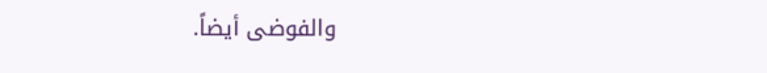والفوضى أيضاً.